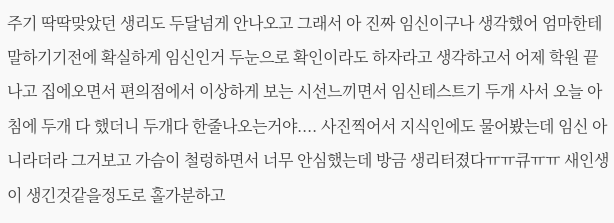주기 딱딱맞았던 생리도 두달넘게 안나오고 그래서 아 진짜 임신이구나 생각했어 엄마한테 말하기기전에 확실하게 임신인거 두눈으로 확인이라도 하자라고 생각하고서 어제 학원 끝나고 집에오면서 편의점에서 이상하게 보는 시선느끼면서 임신테스트기 두개 사서 오늘 아침에 두개 다 했더니 두개다 한줄나오는거야.... 사진찍어서 지식인에도 물어봤는데 임신 아니라더라 그거보고 가슴이 철렁하면서 너무 안심했는데 방금 생리터졌다ㅠㅠ큐ㅠㅠ 새인생이 생긴것같을정도로 홀가분하고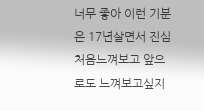너무 좋아 이런 기분은 17년살면서 진심 처음느껴보고 앞으로도 느껴보고싶지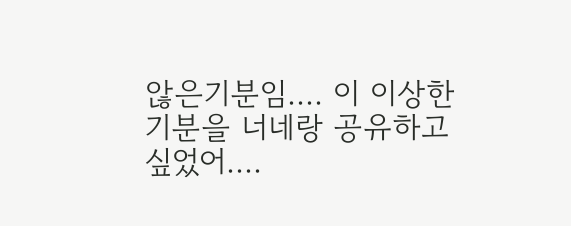않은기분임.... 이 이상한 기분을 너네랑 공유하고싶었어....